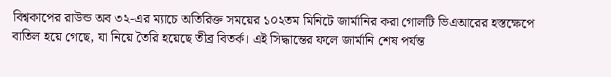বিশ্বকাপের রাউন্ড অব ৩২-এর ম্যাচে অতিরিক্ত সময়ের ১০২তম মিনিটে জার্মানির করা গোলটি ভিএআরের হস্তক্ষেপে বাতিল হয়ে গেছে, যা নিয়ে তৈরি হয়েছে তীব্র বিতর্ক। এই সিদ্ধান্তের ফলে জার্মানি শেষ পর্যন্ত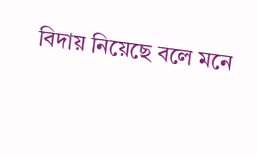বিদায় নিয়েছে বলে মনে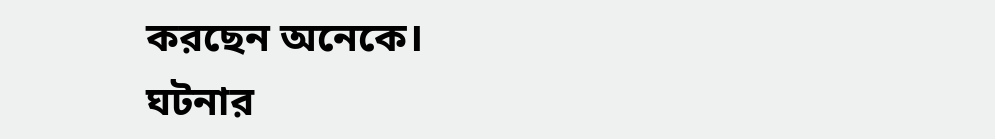করছেন অনেকে।
ঘটনার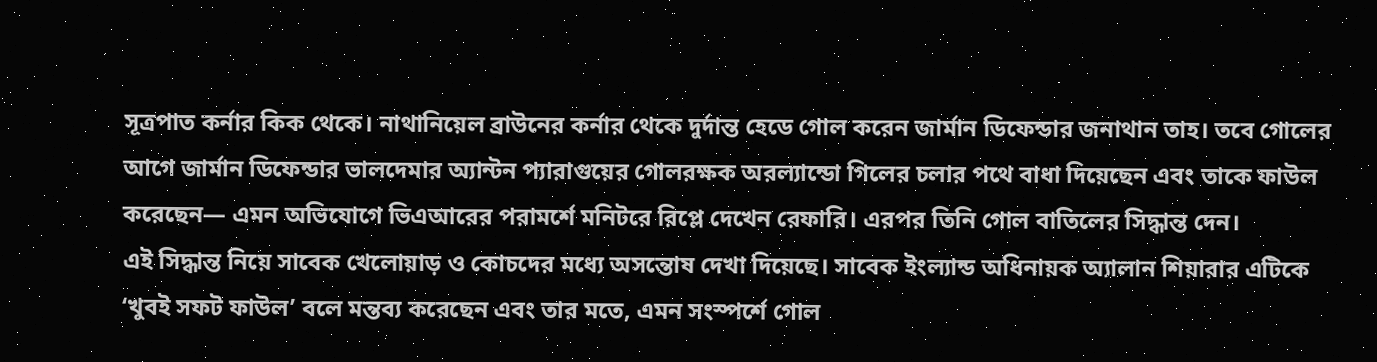সূত্রপাত কর্নার কিক থেকে। নাথানিয়েল ব্রাউনের কর্নার থেকে দুর্দান্ত হেডে গোল করেন জার্মান ডিফেন্ডার জনাথান তাহ। তবে গোলের আগে জার্মান ডিফেন্ডার ভালদেমার অ্যান্টন প্যারাগুয়ের গোলরক্ষক অরল্যান্ডো গিলের চলার পথে বাধা দিয়েছেন এবং তাকে ফাউল করেছেন— এমন অভিযোগে ভিএআরের পরামর্শে মনিটরে রিপ্লে দেখেন রেফারি। এরপর তিনি গোল বাতিলের সিদ্ধান্ত দেন।
এই সিদ্ধান্ত নিয়ে সাবেক খেলোয়াড় ও কোচদের মধ্যে অসন্তোষ দেখা দিয়েছে। সাবেক ইংল্যান্ড অধিনায়ক অ্যালান শিয়ারার এটিকে ‘খুবই সফট ফাউল’ বলে মন্তব্য করেছেন এবং তার মতে, এমন সংস্পর্শে গোল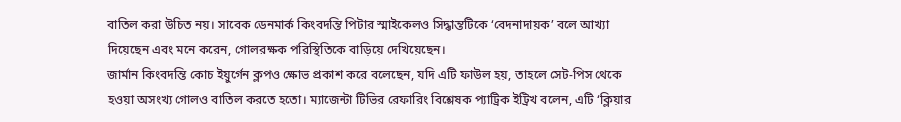বাতিল করা উচিত নয়। সাবেক ডেনমার্ক কিংবদন্তি পিটার স্মাইকেলও সিদ্ধান্তটিকে ‘বেদনাদায়ক’ বলে আখ্যা দিয়েছেন এবং মনে করেন, গোলরক্ষক পরিস্থিতিকে বাড়িয়ে দেখিয়েছেন।
জার্মান কিংবদন্তি কোচ ইয়ুর্গেন ক্লপও ক্ষোভ প্রকাশ করে বলেছেন, যদি এটি ফাউল হয়, তাহলে সেট-পিস থেকে হওয়া অসংখ্য গোলও বাতিল করতে হতো। ম্যাজেন্টা টিভির রেফারিং বিশ্লেষক প্যাট্রিক ইট্রিখ বলেন, এটি ‘ক্লিয়ার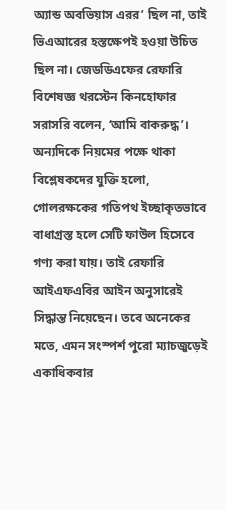অ্যান্ড অবভিয়াস এরর’ ছিল না, তাই ভিএআরের হস্তক্ষেপই হওয়া উচিত ছিল না। জেডডিএফের রেফারি বিশেষজ্ঞ থরস্টেন কিনহোফার সরাসরি বলেন, ‘আমি বাকরুদ্ধ’।
অন্যদিকে নিয়মের পক্ষে থাকা বিশ্লেষকদের যুক্তি হলো, গোলরক্ষকের গতিপথ ইচ্ছাকৃতভাবে বাধাগ্রস্ত হলে সেটি ফাউল হিসেবে গণ্য করা যায়। তাই রেফারি আইএফএবির আইন অনুসারেই সিদ্ধান্ত নিয়েছেন। তবে অনেকের মতে, এমন সংস্পর্শ পুরো ম্যাচজুড়েই একাধিকবার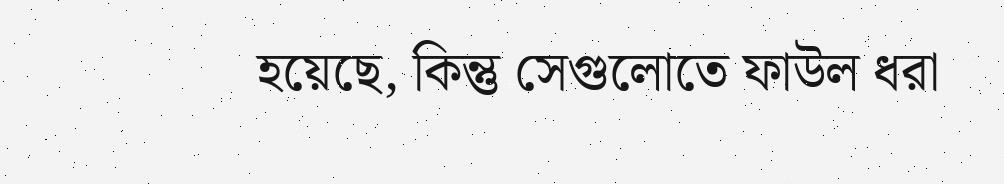হয়েছে, কিন্তু সেগুলোতে ফাউল ধরা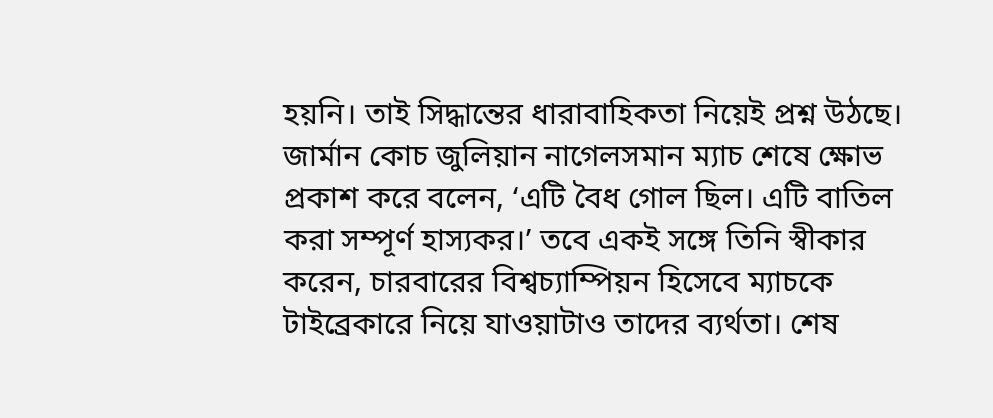হয়নি। তাই সিদ্ধান্তের ধারাবাহিকতা নিয়েই প্রশ্ন উঠছে।
জার্মান কোচ জুলিয়ান নাগেলসমান ম্যাচ শেষে ক্ষোভ প্রকাশ করে বলেন, ‘এটি বৈধ গোল ছিল। এটি বাতিল করা সম্পূর্ণ হাস্যকর।’ তবে একই সঙ্গে তিনি স্বীকার করেন, চারবারের বিশ্বচ্যাম্পিয়ন হিসেবে ম্যাচকে টাইব্রেকারে নিয়ে যাওয়াটাও তাদের ব্যর্থতা। শেষ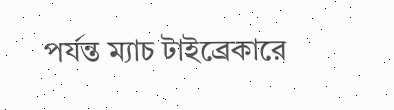পর্যন্ত ম্যাচ টাইব্রেকারে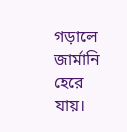গড়ালে জার্মানি হেরে যায়।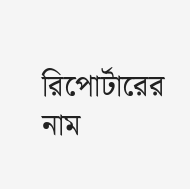রিপোর্টারের নাম